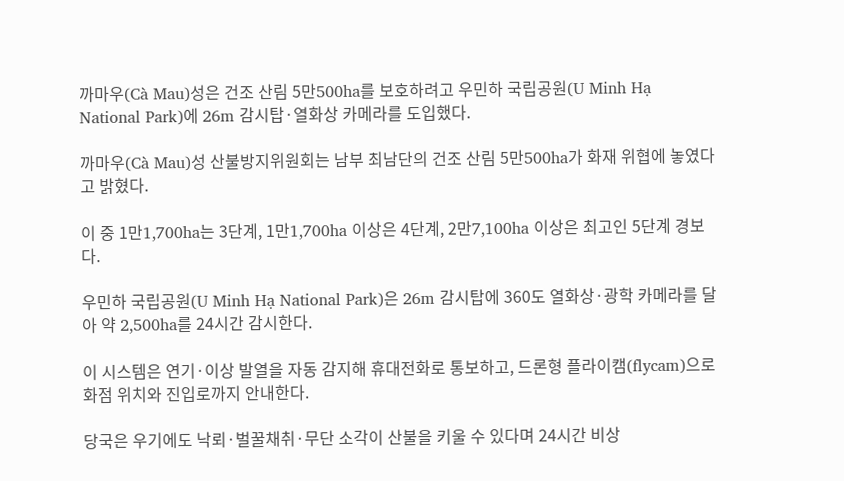까마우(Cà Mau)성은 건조 산림 5만500ha를 보호하려고 우민하 국립공원(U Minh Hạ National Park)에 26m 감시탑·열화상 카메라를 도입했다.

까마우(Cà Mau)성 산불방지위원회는 남부 최남단의 건조 산림 5만500ha가 화재 위협에 놓였다고 밝혔다.

이 중 1만1,700ha는 3단계, 1만1,700ha 이상은 4단계, 2만7,100ha 이상은 최고인 5단계 경보다.

우민하 국립공원(U Minh Hạ National Park)은 26m 감시탑에 360도 열화상·광학 카메라를 달아 약 2,500ha를 24시간 감시한다.

이 시스템은 연기·이상 발열을 자동 감지해 휴대전화로 통보하고, 드론형 플라이캠(flycam)으로 화점 위치와 진입로까지 안내한다.

당국은 우기에도 낙뢰·벌꿀채취·무단 소각이 산불을 키울 수 있다며 24시간 비상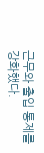근무와 출입 통제를 강화했다.